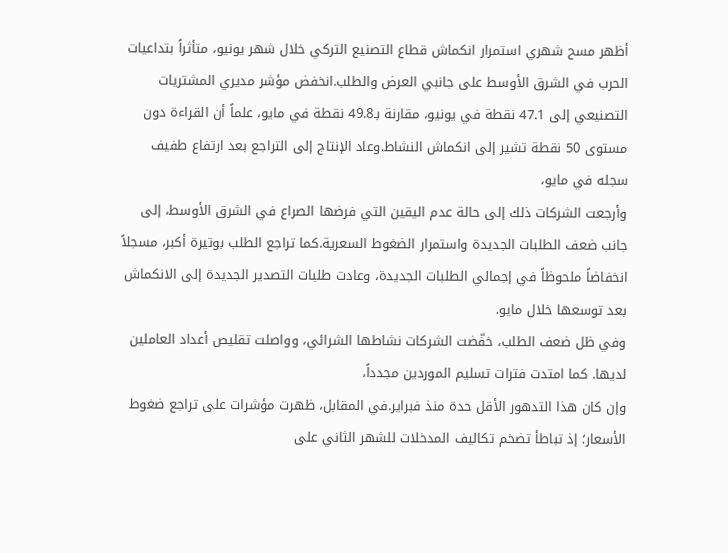أظهر مسح شهري استمرار انكماش قطاع التصنيع التركي خلال شهر يونيو، متأثراً بتداعيات الحرب في الشرق الأوسط على جانبي العرض والطلب.انخفض مؤشر مديري المشتريات التصنيعي إلى 47.1 نقطة في يونيو، مقارنة بـ49.8 نقطة في مايو، علماً أن القراءة دون مستوى 50 نقطة تشير إلى انكماش النشاط.وعاد الإنتاج إلى التراجع بعد ارتفاع طفيف سجله في مايو،
وأرجعت الشركات ذلك إلى حالة عدم اليقين التي فرضها الصراع في الشرق الأوسط، إلى جانب ضعف الطلبات الجديدة واستمرار الضغوط السعرية.كما تراجع الطلب بوتيرة أكبر، مسجلاً انخفاضاً ملحوظاً في إجمالي الطلبات الجديدة، وعادت طلبات التصدير الجديدة إلى الانكماش بعد توسعها خلال مايو.
وفي ظل ضعف الطلب، خفّضت الشركات نشاطها الشرائي، وواصلت تقليص أعداد العاملين لديها. كما امتدت فترات تسليم الموردين مجدداً،
وإن كان هذا التدهور الأقل حدة منذ فبراير.في المقابل، ظهرت مؤشرات على تراجع ضغوط الأسعار؛ إذ تباطأ تضخم تكاليف المدخلات للشهر الثاني على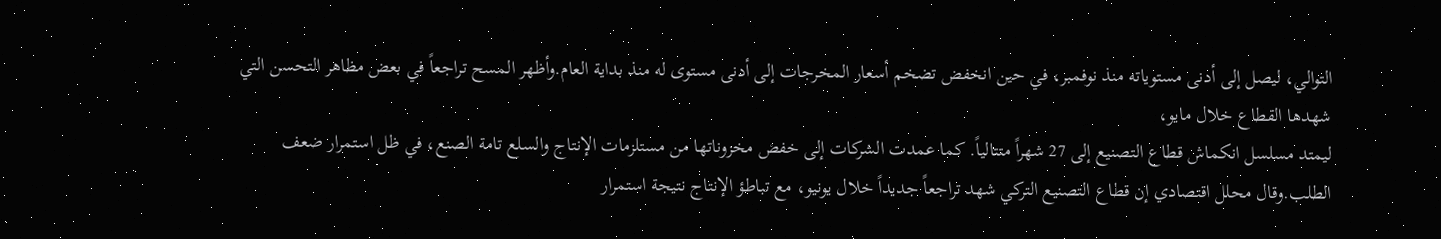التوالي، ليصل إلى أدنى مستوياته منذ نوفمبر، في حين انخفض تضخم أسعار المخرجات إلى أدنى مستوى له منذ بداية العام.وأظهر المسح تراجعاً في بعض مظاهر التحسن التي شهدها القطاع خلال مايو،
ليمتد مسلسل انكماش قطاع التصنيع إلى 27 شهراً متتالياً. كما عمدت الشركات إلى خفض مخزوناتها من مستلزمات الإنتاج والسلع تامة الصنع، في ظل استمرار ضعف الطلب.وقال محلل اقتصادي إن قطاع التصنيع التركي شهد تراجعاً جديداً خلال يونيو، مع تباطؤ الإنتاج نتيجة استمرار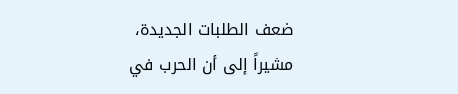ضعف الطلبات الجديدة،
مشيراً إلى أن الحرب في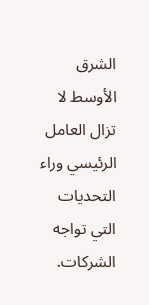الشرق الأوسط لا تزال العامل الرئيسي وراء التحديات التي تواجه الشركات.